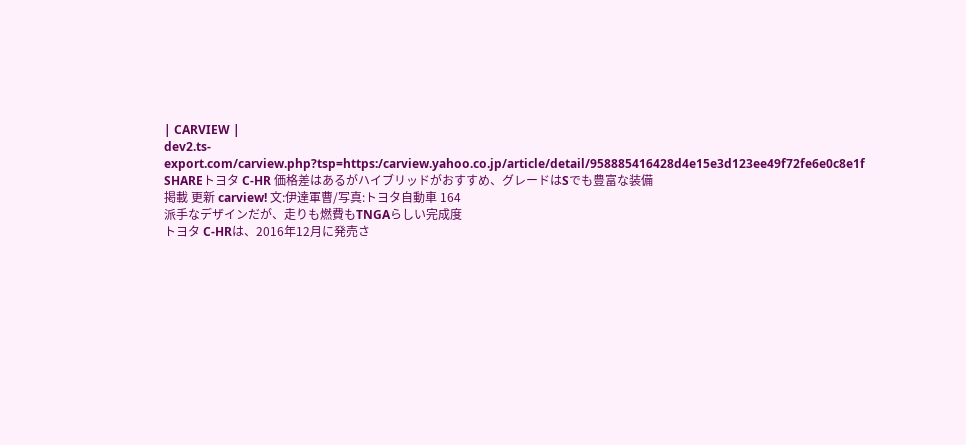| CARVIEW |
dev2.ts-export.com/carview.php?tsp=https:/carview.yahoo.co.jp/article/detail/958885416428d4e15e3d123ee49f72fe6e0c8e1f
SHAREトヨタ C-HR 価格差はあるがハイブリッドがおすすめ、グレードはSでも豊富な装備
掲載 更新 carview! 文:伊達軍曹/写真:トヨタ自動車 164
派手なデザインだが、走りも燃費もTNGAらしい完成度
トヨタ C-HRは、2016年12月に発売さ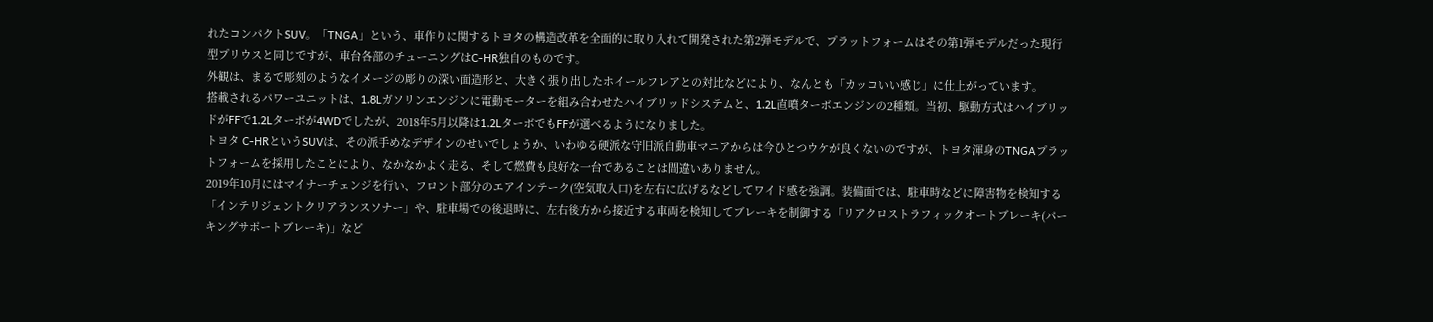れたコンパクトSUV。「TNGA」という、車作りに関するトヨタの構造改革を全面的に取り入れて開発された第2弾モデルで、プラットフォームはその第1弾モデルだった現行型プリウスと同じですが、車台各部のチューニングはC-HR独自のものです。
外観は、まるで彫刻のようなイメージの彫りの深い面造形と、大きく張り出したホイールフレアとの対比などにより、なんとも「カッコいい感じ」に仕上がっています。
搭載されるパワーユニットは、1.8Lガソリンエンジンに電動モーターを組み合わせたハイブリッドシステムと、1.2L直噴ターボエンジンの2種類。当初、駆動方式はハイブリッドがFFで1.2Lターボが4WDでしたが、2018年5月以降は1.2LターボでもFFが選べるようになりました。
トヨタ C-HRというSUVは、その派手めなデザインのせいでしょうか、いわゆる硬派な守旧派自動車マニアからは今ひとつウケが良くないのですが、トヨタ渾身のTNGAプラットフォームを採用したことにより、なかなかよく走る、そして燃費も良好な一台であることは間違いありません。
2019年10月にはマイナーチェンジを行い、フロント部分のエアインテーク(空気取入口)を左右に広げるなどしてワイド感を強調。装備面では、駐車時などに障害物を検知する「インテリジェントクリアランスソナー」や、駐車場での後退時に、左右後方から接近する車両を検知してブレーキを制御する「リアクロストラフィックオートブレーキ(パーキングサポートブレーキ)」など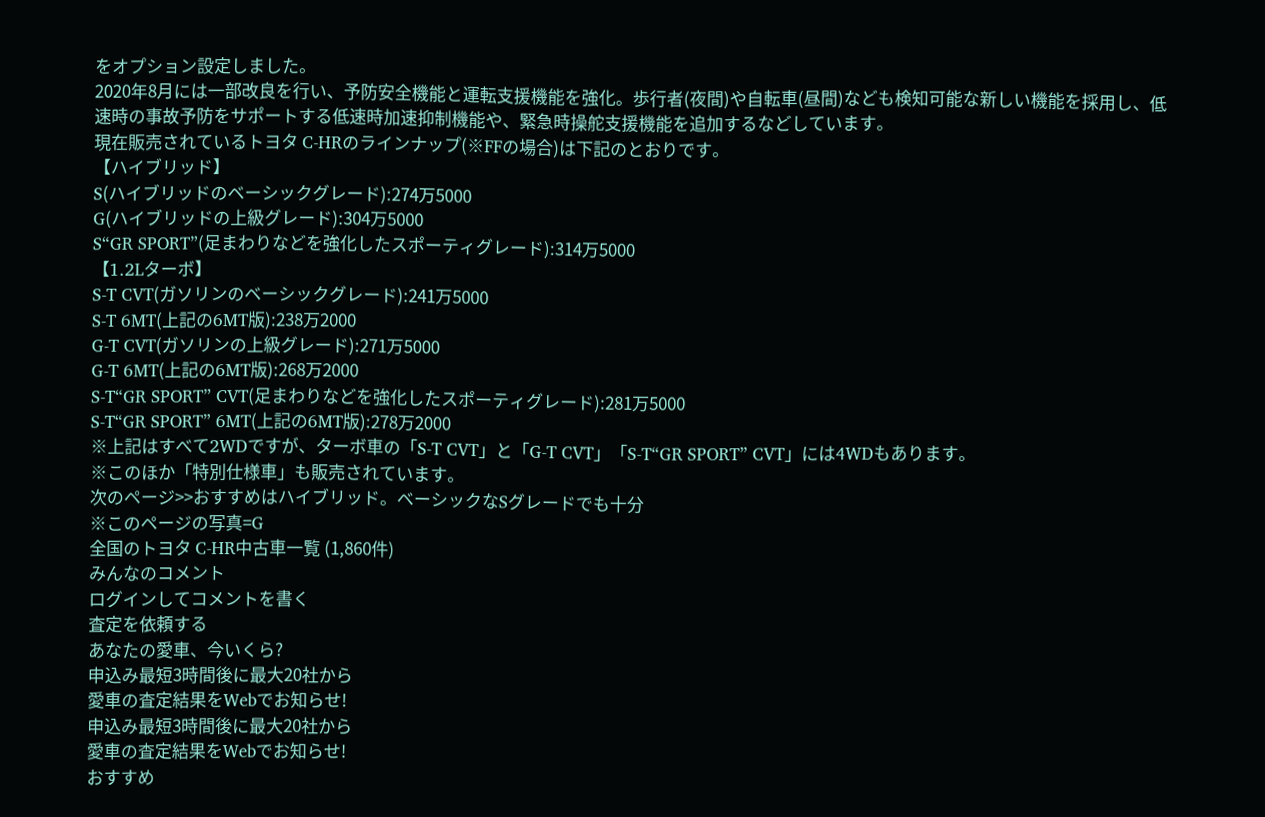をオプション設定しました。
2020年8月には一部改良を行い、予防安全機能と運転支援機能を強化。歩行者(夜間)や自転車(昼間)なども検知可能な新しい機能を採用し、低速時の事故予防をサポートする低速時加速抑制機能や、緊急時操舵支援機能を追加するなどしています。
現在販売されているトヨタ C-HRのラインナップ(※FFの場合)は下記のとおりです。
【ハイブリッド】
S(ハイブリッドのベーシックグレード):274万5000
G(ハイブリッドの上級グレード):304万5000
S“GR SPORT”(足まわりなどを強化したスポーティグレード):314万5000
【1.2Lターボ】
S-T CVT(ガソリンのベーシックグレード):241万5000
S-T 6MT(上記の6MT版):238万2000
G-T CVT(ガソリンの上級グレード):271万5000
G-T 6MT(上記の6MT版):268万2000
S-T“GR SPORT” CVT(足まわりなどを強化したスポーティグレード):281万5000
S-T“GR SPORT” 6MT(上記の6MT版):278万2000
※上記はすべて2WDですが、ターボ車の「S-T CVT」と「G-T CVT」「S-T“GR SPORT” CVT」には4WDもあります。
※このほか「特別仕様車」も販売されています。
次のページ>>おすすめはハイブリッド。ベーシックなSグレードでも十分
※このページの写真=G
全国のトヨタ C-HR中古車一覧 (1,860件)
みんなのコメント
ログインしてコメントを書く
査定を依頼する
あなたの愛車、今いくら?
申込み最短3時間後に最大20社から
愛車の査定結果をWebでお知らせ!
申込み最短3時間後に最大20社から
愛車の査定結果をWebでお知らせ!
おすすめ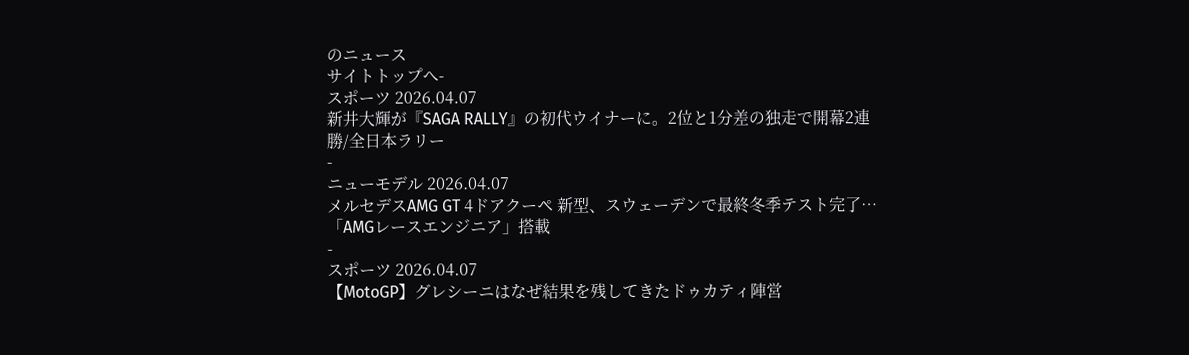のニュース
サイトトップへ-
スポーツ 2026.04.07
新井大輝が『SAGA RALLY』の初代ウイナーに。2位と1分差の独走で開幕2連勝/全日本ラリー
-
ニューモデル 2026.04.07
メルセデスAMG GT 4ドアクーペ 新型、スウェーデンで最終冬季テスト完了…「AMGレースエンジニア」搭載
-
スポーツ 2026.04.07
【MotoGP】グレシーニはなぜ結果を残してきたドゥカティ陣営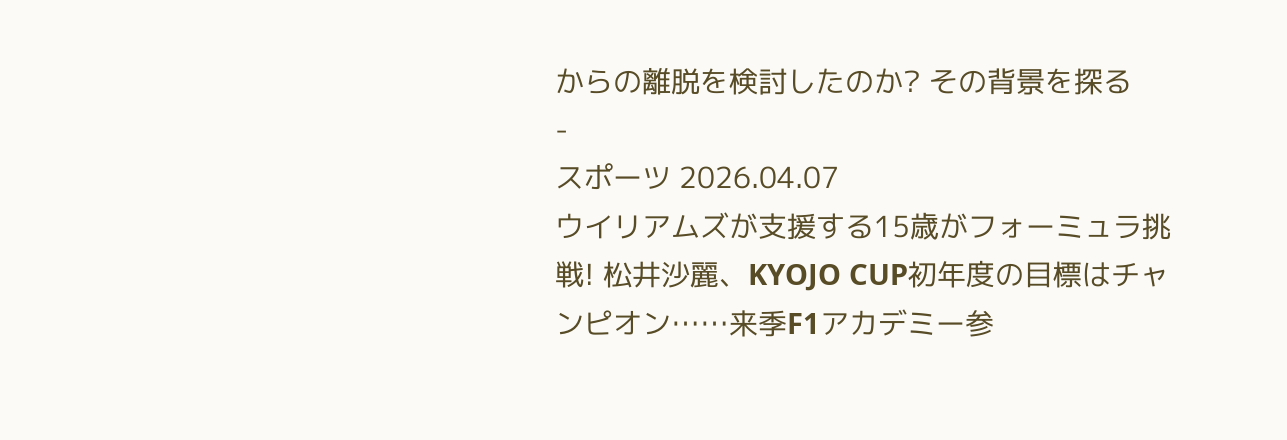からの離脱を検討したのか? その背景を探る
-
スポーツ 2026.04.07
ウイリアムズが支援する15歳がフォーミュラ挑戦! 松井沙麗、KYOJO CUP初年度の目標はチャンピオン……来季F1アカデミー参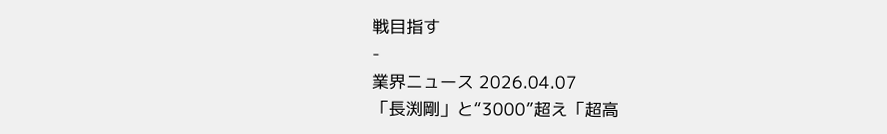戦目指す
-
業界ニュース 2026.04.07
「長渕剛」と“3000”超え「超高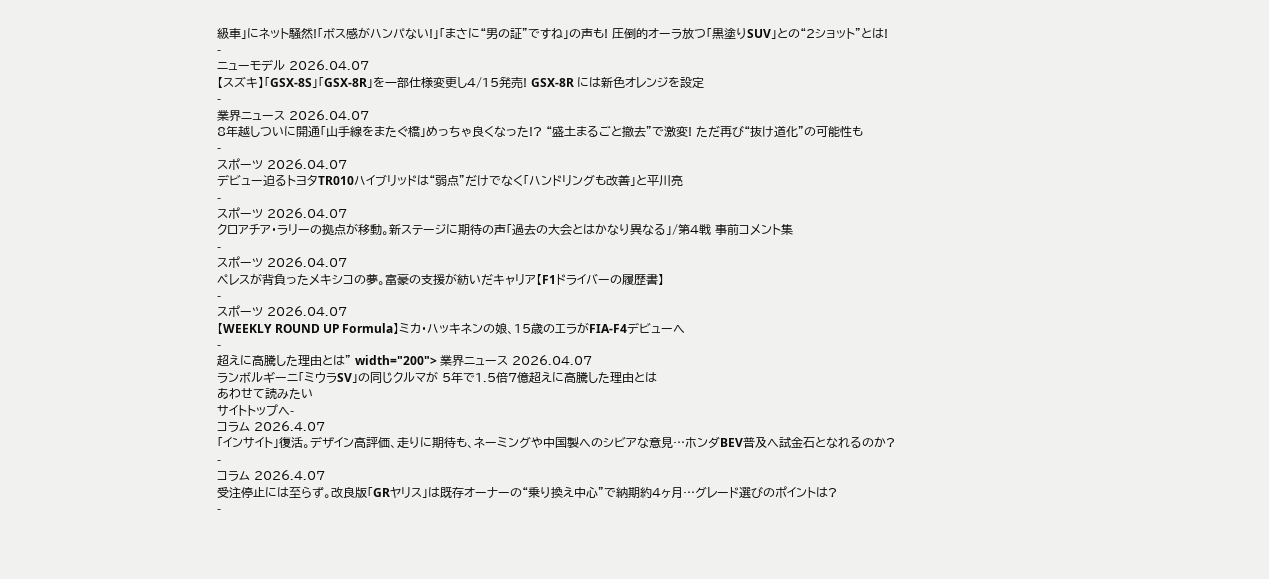級車」にネット騒然!「ボス感がハンパない!」「まさに“男の証”ですね」の声も! 圧倒的オーラ放つ「黒塗りSUV」との“2ショット”とは!
-
ニューモデル 2026.04.07
【スズキ】「GSX-8S」「GSX-8R」を一部仕様変更し4/15発売! GSX-8R には新色オレンジを設定
-
業界ニュース 2026.04.07
8年越しついに開通「山手線をまたぐ橋」めっちゃ良くなった!? “盛土まるごと撤去”で激変! ただ再び“抜け道化”の可能性も
-
スポーツ 2026.04.07
デビュー迫るトヨタTR010ハイブリッドは“弱点”だけでなく「ハンドリングも改善」と平川亮
-
スポーツ 2026.04.07
クロアチア・ラリーの拠点が移動。新ステージに期待の声「過去の大会とはかなり異なる」/第4戦 事前コメント集
-
スポーツ 2026.04.07
ペレスが背負ったメキシコの夢。富豪の支援が紡いだキャリア【F1ドライバーの履歴書】
-
スポーツ 2026.04.07
【WEEKLY ROUND UP Formula】ミカ・ハッキネンの娘、15歳のエラがFIA-F4デビューへ
-
超えに高騰した理由とは" width="200"> 業界ニュース 2026.04.07
ランボルギーニ「ミウラSV」の同じクルマが 5年で1.5倍7億超えに高騰した理由とは
あわせて読みたい
サイトトップへ-
コラム 2026.4.07
「インサイト」復活。デザイン高評価、走りに期待も、ネーミングや中国製へのシビアな意見…ホンダBEV普及へ試金石となれるのか?
-
コラム 2026.4.07
受注停止には至らず。改良版「GRヤリス」は既存オーナーの“乗り換え中心”で納期約4ヶ月…グレード選びのポイントは?
-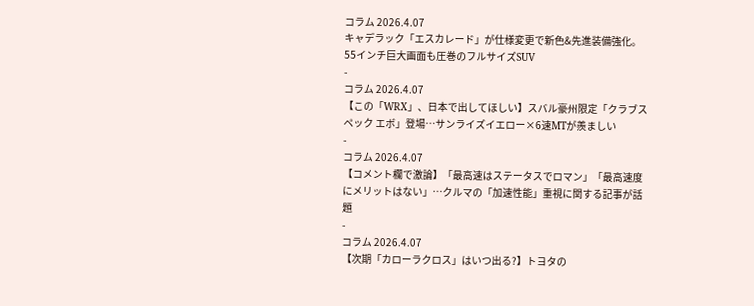コラム 2026.4.07
キャデラック「エスカレード」が仕様変更で新色&先進装備強化。55インチ巨大画面も圧巻のフルサイズSUV
-
コラム 2026.4.07
【この「WRX」、日本で出してほしい】スバル豪州限定「クラブスペック エボ」登場…サンライズイエロー×6速MTが羨ましい
-
コラム 2026.4.07
【コメント欄で激論】「最高速はステータスでロマン」「最高速度にメリットはない」…クルマの「加速性能」重視に関する記事が話題
-
コラム 2026.4.07
【次期「カローラクロス」はいつ出る?】トヨタの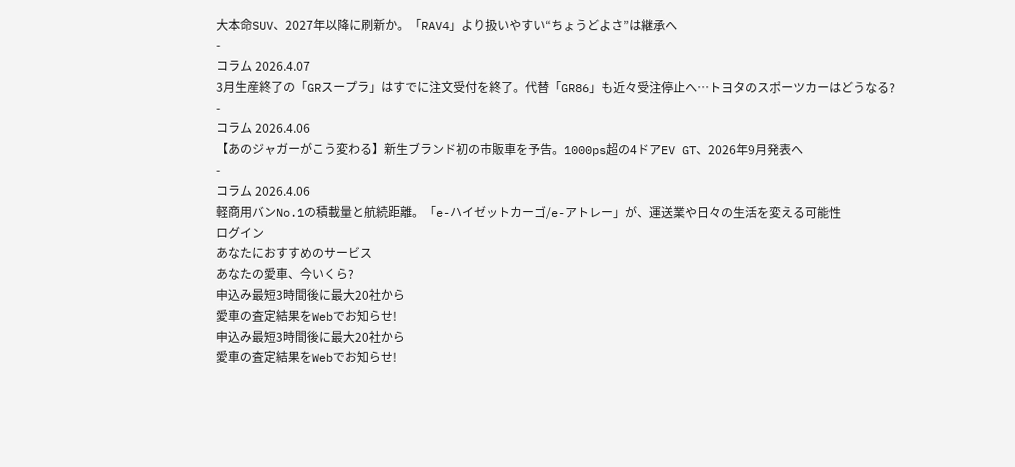大本命SUV、2027年以降に刷新か。「RAV4」より扱いやすい“ちょうどよさ”は継承へ
-
コラム 2026.4.07
3月生産終了の「GRスープラ」はすでに注文受付を終了。代替「GR86」も近々受注停止へ…トヨタのスポーツカーはどうなる?
-
コラム 2026.4.06
【あのジャガーがこう変わる】新生ブランド初の市販車を予告。1000ps超の4ドアEV GT、2026年9月発表へ
-
コラム 2026.4.06
軽商用バンNo.1の積載量と航続距離。「e-ハイゼットカーゴ/e-アトレー」が、運送業や日々の生活を変える可能性
ログイン
あなたにおすすめのサービス
あなたの愛車、今いくら?
申込み最短3時間後に最大20社から
愛車の査定結果をWebでお知らせ!
申込み最短3時間後に最大20社から
愛車の査定結果をWebでお知らせ!